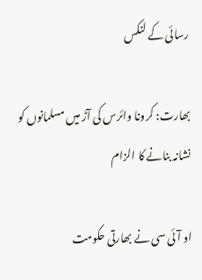رسائی کے لنکس

بھارت: کرونا وائرس کی آڑ میں مسلمانوں کو نشانہ بنانے کا الزام

او آئی سی نے بھارتی حکومت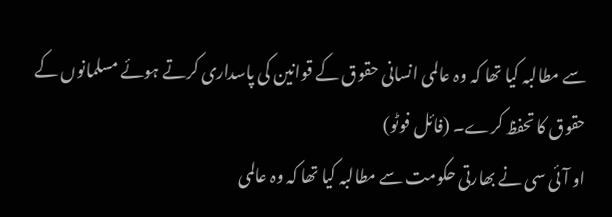سے مطالبہ کیا تھا کہ وہ عالمی انسانی حقوق کے قوانین کی پاسداری کرتے ہوئے مسلمانوں کے حقوق کا تحفظ کرے۔ (فائل فوٹو)
او آئی سی نے بھارتی حکومت سے مطالبہ کیا تھا کہ وہ عالمی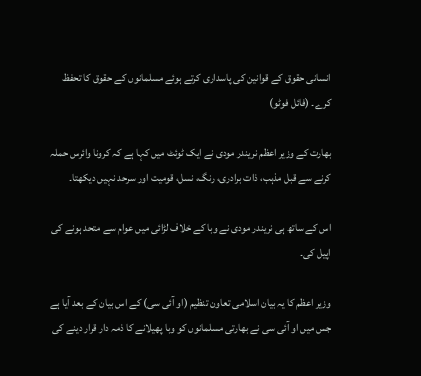انسانی حقوق کے قوانین کی پاسداری کرتے ہوئے مسلمانوں کے حقوق کا تحفظ کرے۔ (فائل فوٹو)

بھارت کے وزیر اعظم نریندر مودی نے ایک ٹوئٹ میں کہا ہے کہ کرونا وائرس حملہ کرنے سے قبل مذہب، ذات برادری، رنگ، نسل، قومیت اور سرحد نہیں دیکھتا۔

اس کے ساتھ ہی نریندر مودی نے وبا کے خلاف لڑائی میں عوام سے متحد ہونے کی اپیل کی۔

وزیر اعظم کا یہ بیان اسلامی تعاون تنظیم (او آئی سی) کے اس بیان کے بعد آیا ہے جس میں او آئی سی نے بھارتی مسلمانوں کو وبا پھیلانے کا ذمہ دار قرار دینے کی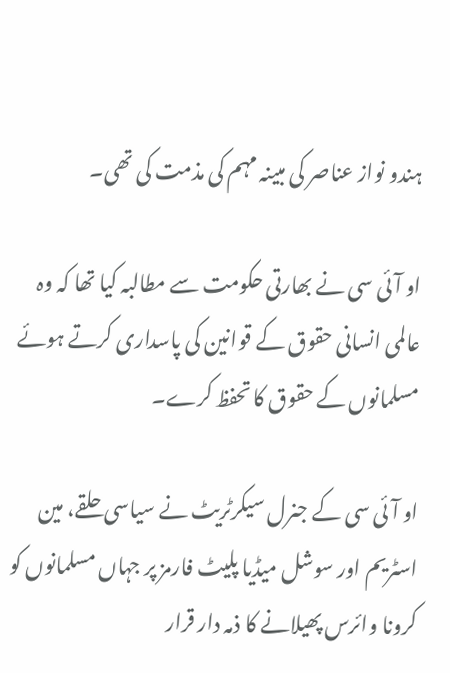ہندو نواز عناصر کی مبینہ مہم کی مذمت کی تھی۔

او آئی سی نے بھارتی حکومت سے مطالبہ کیا تھا کہ وہ عالمی انسانی حقوق کے قوانین کی پاسداری کرتے ہوئے مسلمانوں کے حقوق کا تحفظ کرے۔

او آئی سی کے جنرل سیکرٹریٹ نے سیاسی حلقے، مین اسٹریم اور سوشل میڈیا پلیٹ فارمز پر جہاں مسلمانوں کو کرونا وائرس پھیلانے کا ذمہ دار قرار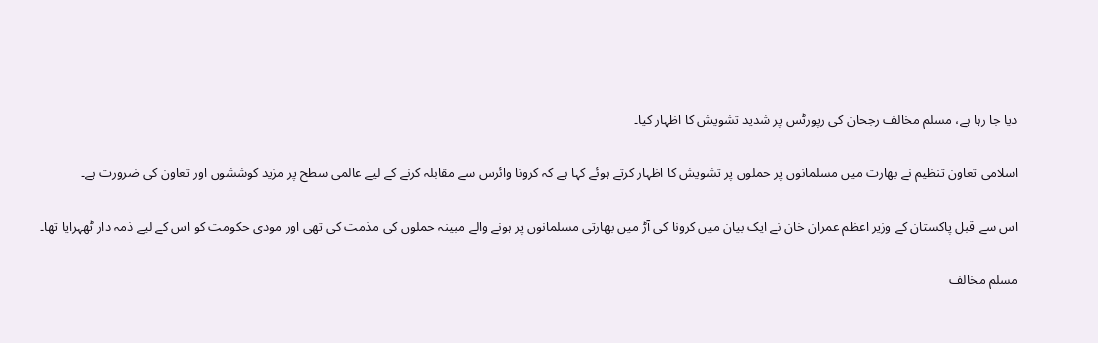دیا جا رہا ہے، مسلم مخالف رجحان کی رپورٹس پر شدید تشویش کا اظہار کیا۔

اسلامی تعاون تنظیم نے بھارت میں مسلمانوں پر حملوں پر تشویش کا اظہار کرتے ہوئے کہا ہے کہ کرونا وائرس سے مقابلہ کرنے کے لیے عالمی سطح پر مزید کوششوں اور تعاون کی ضرورت ہے۔

اس سے قبل پاکستان کے وزیر اعظم عمران خان نے ایک بیان میں کرونا کی آڑ میں بھارتی مسلمانوں پر ہونے والے مبینہ حملوں کی مذمت کی تھی اور مودی حکومت کو اس کے لیے ذمہ دار ٹھہرایا تھا۔

مسلم مخالف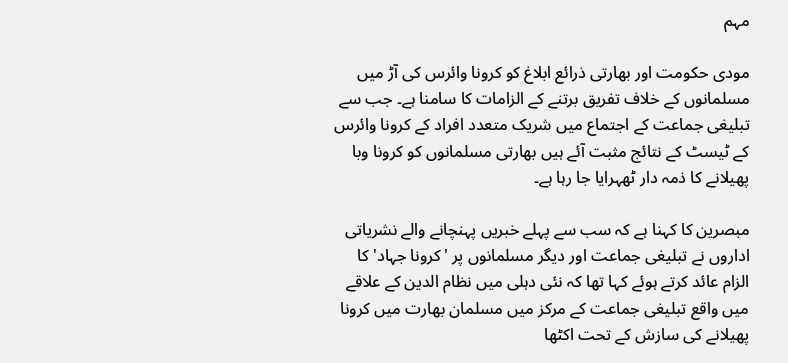مہم

مودی حکومت اور بھارتی ذرائع ابلاغ کو کرونا وائرس کی آڑ میں مسلمانوں کے خلاف تفریق برتنے کے الزامات کا سامنا ہے۔ جب سے تبلیغی جماعت کے اجتماع میں شریک متعدد افراد کے کرونا وائرس کے ٹیسٹ کے نتائج مثبت آئے ہیں بھارتی مسلمانوں کو کرونا وبا پھیلانے کا ذمہ دار ٹھہرایا جا رہا ہے۔

مبصرین کا کہنا ہے کہ سب سے پہلے خبریں پہنچانے والے نشریاتی اداروں نے تبلیغی جماعت اور دیگر مسلمانوں پر 'کرونا جہاد' کا الزام عائد کرتے ہوئے کہا تھا کہ نئی دہلی میں نظام الدین کے علاقے میں واقع تبلیغی جماعت کے مرکز میں مسلمان بھارت میں کرونا پھیلانے کی سازش کے تحت اکٹھا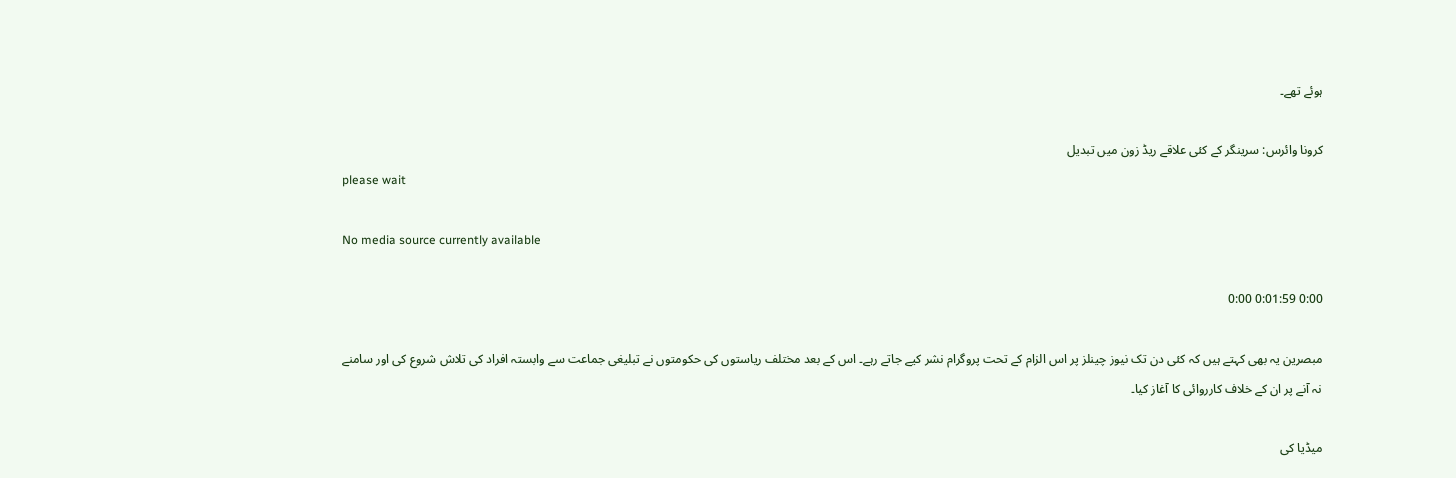ہوئے تھے۔

کرونا وائرس: سرینگر کے کئی علاقے ریڈ زون میں تبدیل
please wait

No media source currently available

0:00 0:01:59 0:00

مبصرین یہ بھی کہتے ہیں کہ کئی دن تک نیوز چینلز پر اس الزام کے تحت پروگرام نشر کیے جاتے رہے۔ اس کے بعد مختلف ریاستوں کی حکومتوں نے تبلیغی جماعت سے وابستہ افراد کی تلاش شروع کی اور سامنے نہ آنے پر ان کے خلاف کارروائی کا آغاز کیا۔

میڈیا کی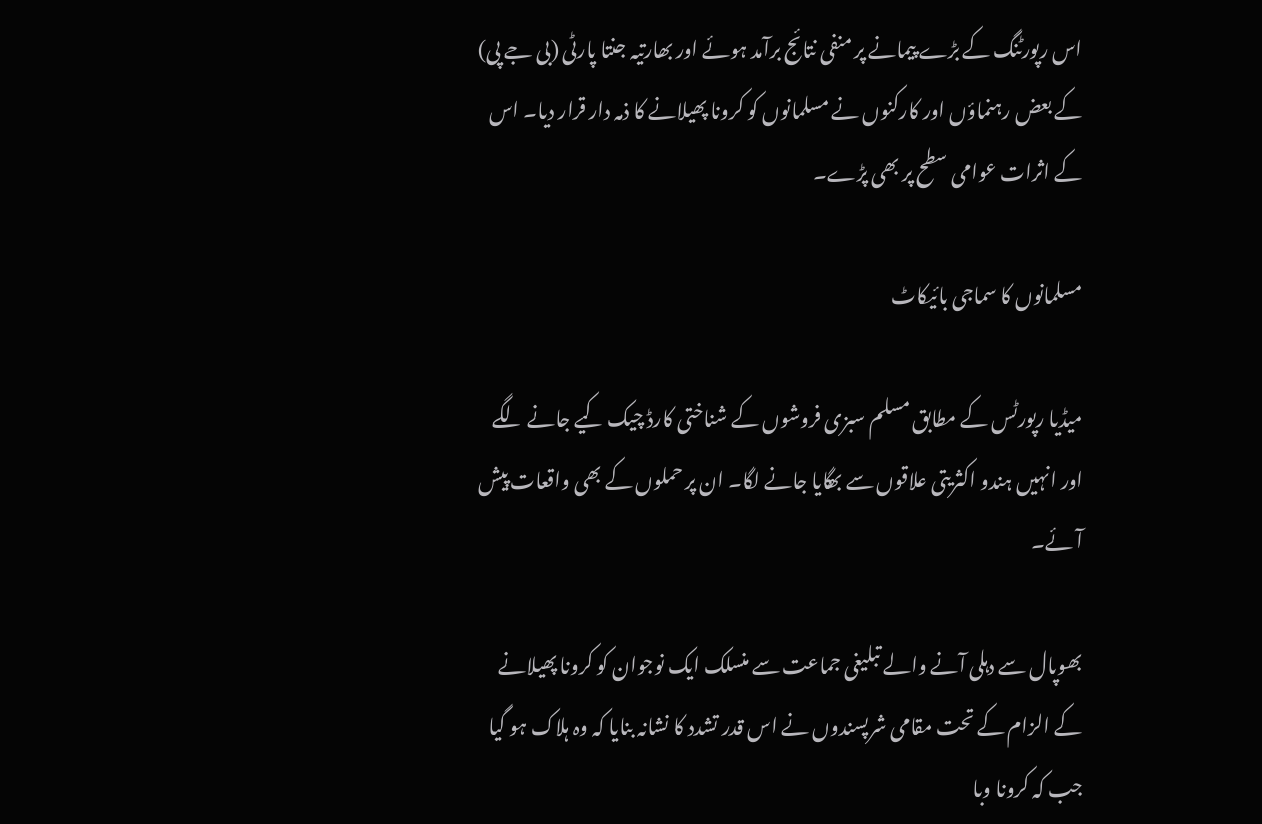اس رپورٹنگ کے بڑے پیمانے پر منفی نتائج برآمد ہوئے اور بھارتیہ جنتا پارٹی (بی جے پی) کے بعض رہنماؤں اور کارکنوں نے مسلمانوں کو کرونا پھیلانے کا ذمہ دار قرار دیا۔ اس کے اثرات عوامی سطح پر بھی پڑے۔

مسلمانوں کا سماجی بائیکاٹ

میڈیا رپورٹس کے مطابق مسلم سبزی فروشوں کے شناختی کارڈ چیک کیے جانے لگے اور انہیں ہندو اکثریتی علاقوں سے بھگایا جانے لگا۔ ان پر حملوں کے بھی واقعات پیش آئے۔

بھوپال سے دہلی آنے والے تبلیغی جماعت سے منسلک ایک نوجوان کو کرونا پھیلانے کے الزام کے تحت مقامی شرپسندوں نے اس قدر تشدد کا نشانہ بنایا کہ وہ ہلاک ہو گیا جب کہ کرونا وبا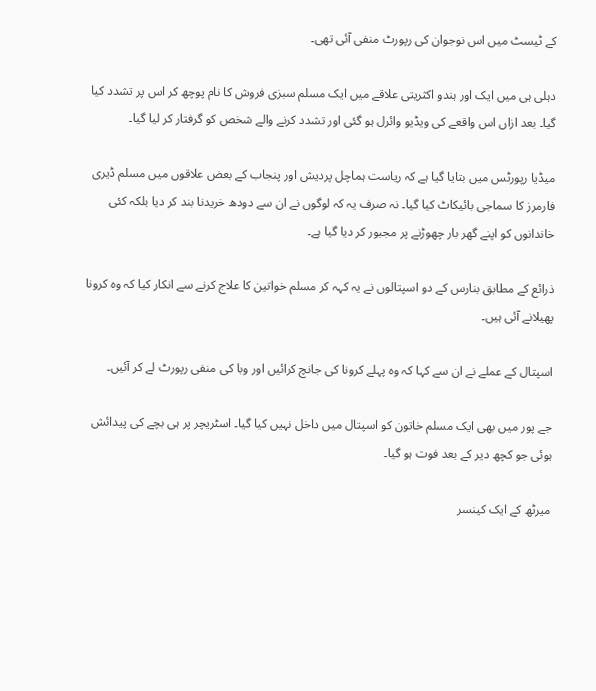کے ٹیسٹ میں اس نوجوان کی رپورٹ منفی آئی تھی۔

دہلی ہی میں ایک اور ہندو اکثریتی علاقے میں ایک مسلم سبزی فروش کا نام پوچھ کر اس پر تشدد کیا گیا۔ بعد ازاں اس واقعے کی ویڈیو وائرل ہو گئی اور تشدد کرنے والے شخص کو گرفتار کر لیا گیا۔

میڈیا رپورٹس میں بتایا گیا ہے کہ ریاست ہماچل پردیش اور پنجاب کے بعض علاقوں میں مسلم ڈیری فارمرز کا سماجی بائیکاٹ کیا گیا۔ نہ صرف یہ کہ لوگوں نے ان سے دودھ خریدنا بند کر دیا بلکہ کئی خاندانوں کو اپنے گھر بار چھوڑنے پر مجبور کر دیا گیا ہے۔

ذرائع کے مطابق بنارس کے دو اسپتالوں نے یہ کہہ کر مسلم خواتین کا علاج کرنے سے انکار کیا کہ وہ کرونا پھیلانے آئی ہیں۔

اسپتال کے عملے نے ان سے کہا کہ وہ پہلے کرونا کی جانچ کرائیں اور وبا کی منفی رپورٹ لے کر آئیں۔

جے پور میں بھی ایک مسلم خاتون کو اسپتال میں داخل نہیں کیا گیا۔ اسٹریچر پر ہی بچے کی پیدائش ہوئی جو کچھ دیر کے بعد فوت ہو گیا۔

میرٹھ کے ایک کینسر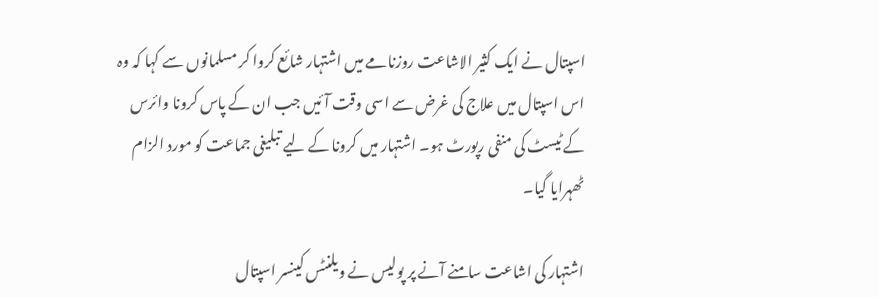اسپتال نے ایک کثیر الاشاعت روزنامے میں اشتہار شائع کروا کر مسلمانوں سے کہا کہ وہ اس اسپتال میں علاج کی غرض سے اسی وقت آئیں جب ان کے پاس کرونا وائرس کے ٹیسٹ کی منفی رپورٹ ہو۔ اشتہار میں کرونا کے لیے تبلیغی جماعت کو مورد الزام ٹھہرایا گیا۔

اشتہار کی اشاعت سامنے آنے پر پولیس نے ویلنٹس کینسر اسپتال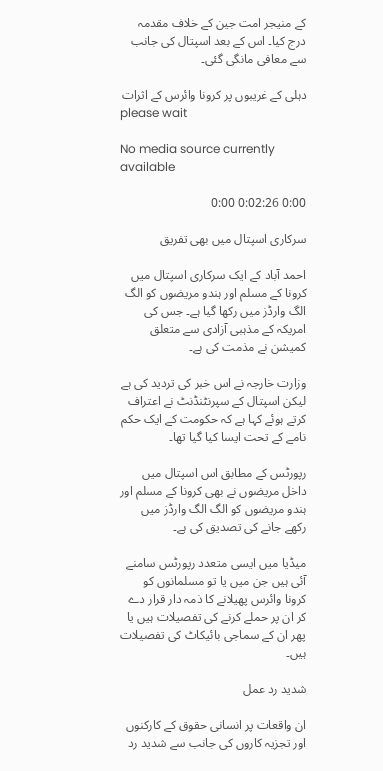کے منیجر امت جین کے خلاف مقدمہ درج کیا۔ اس کے بعد اسپتال کی جانب سے معافی مانگی گئی۔

دہلی کے غریبوں پر کرونا وائرس کے اثرات
please wait

No media source currently available

0:00 0:02:26 0:00

سرکاری اسپتال میں بھی تفریق

احمد آباد کے ایک سرکاری اسپتال میں کرونا کے مسلم اور ہندو مریضوں کو الگ الگ وارڈز میں رکھا گیا ہے۔ جس کی امریکہ کے مذہبی آزادی سے متعلق کمیشن نے مذمت کی ہے۔

وزارت خارجہ نے اس خبر کی تردید کی ہے لیکن اسپتال کے سپرنٹنڈنٹ نے اعتراف کرتے ہوئے کہا ہے کہ حکومت کے ایک حکم نامے کے تحت ایسا کیا گیا تھا۔

رپورٹس کے مطابق اس اسپتال میں داخل مریضوں نے بھی کرونا کے مسلم اور ہندو مریضوں کو الگ الگ وارڈز میں رکھے جانے کی تصدیق کی ہے۔

میڈیا میں ایسی متعدد رپورٹس سامنے آئی ہیں جن میں یا تو مسلمانوں کو کرونا وائرس پھیلانے کا ذمہ دار قرار دے کر ان پر حملے کرنے کی تفصیلات ہیں یا پھر ان کے سماجی بائیکاٹ کی تفصیلات ہیں۔

شدید رد عمل

ان واقعات پر انسانی حقوق کے کارکنوں اور تجزیہ کاروں کی جانب سے شدید رد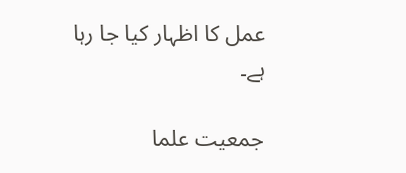عمل کا اظہار کیا جا رہا ہے۔

جمعیت علما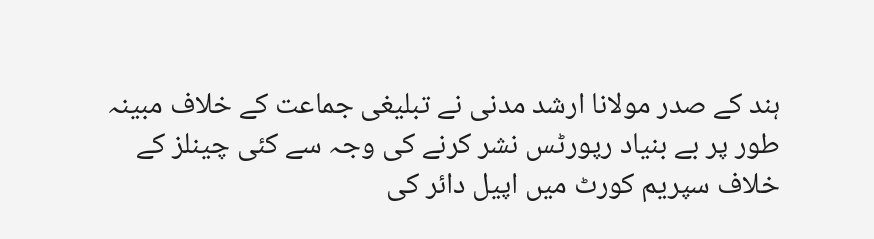ہند کے صدر مولانا ارشد مدنی نے تبلیغی جماعت کے خلاف مبینہ طور پر بے بنیاد رپورٹس نشر کرنے کی وجہ سے کئی چینلز کے خلاف سپریم کورٹ میں اپیل دائر کی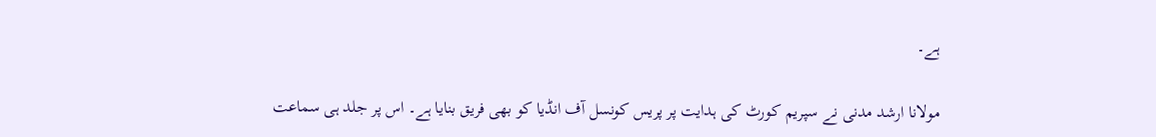ہے۔

مولانا ارشد مدنی نے سپریم کورٹ کی ہدایت پر پریس کونسل آف انڈیا کو بھی فریق بنایا ہے۔ اس پر جلد ہی سماعت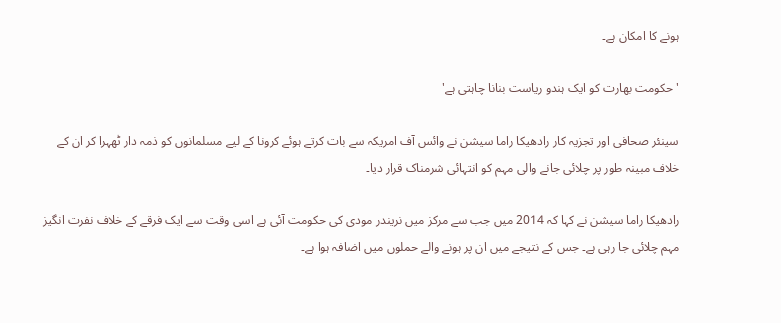ہونے کا امکان ہے۔

'حکومت بھارت کو ایک ہندو ریاست بنانا چاہتی ہے'

سینئر صحافی اور تجزیہ کار رادھیکا راما سیشن نے وائس آف امریکہ سے بات کرتے ہوئے کرونا کے لیے مسلمانوں کو ذمہ دار ٹھہرا کر ان کے خلاف مبینہ طور پر چلائی جانے والی مہم کو انتہائی شرمناک قرار دیا۔

رادھیکا راما سیشن نے کہا کہ 2014 میں جب سے مرکز میں نریندر مودی کی حکومت آئی ہے اسی وقت سے ایک فرقے کے خلاف نفرت انگیز مہم چلائی جا رہی ہے۔ جس کے نتیجے میں ان پر ہونے والے حملوں میں اضافہ ہوا ہے۔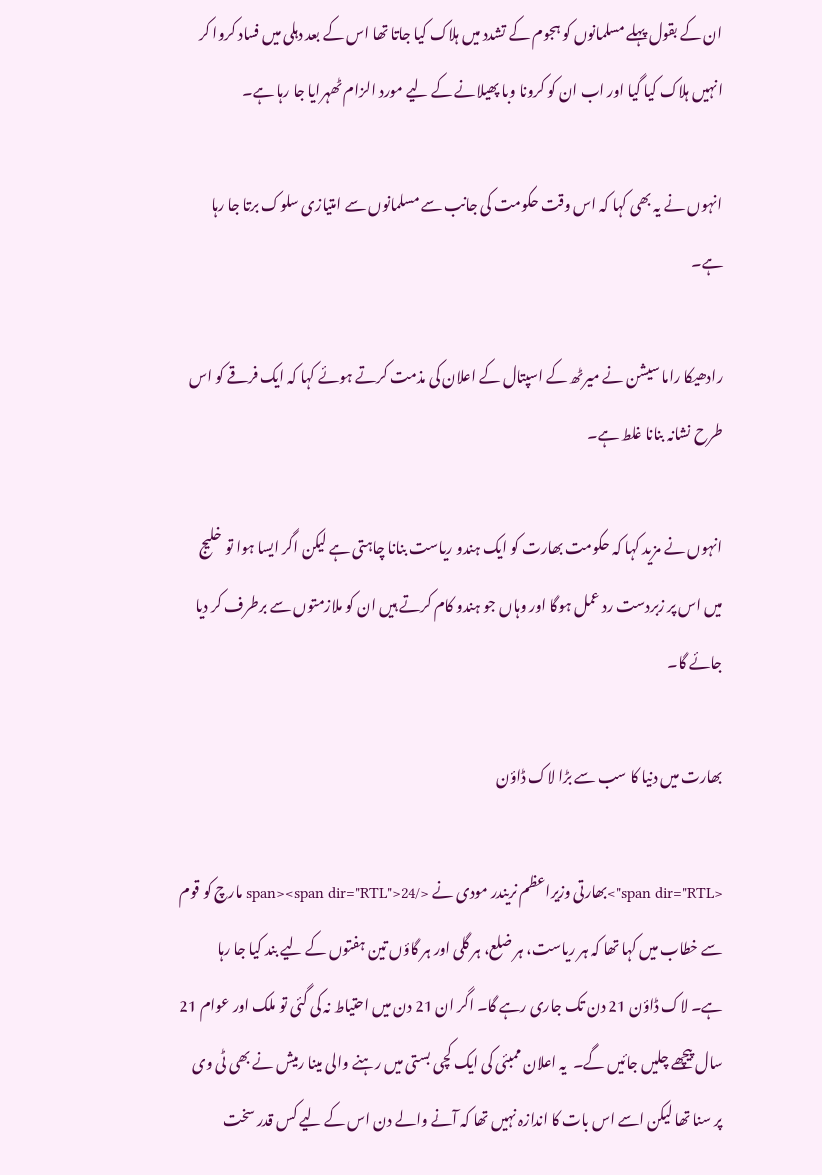ان کے بقول پہلے مسلمانوں کو ہجوم کے تشدد میں ہلاک کیا جاتا تھا اس کے بعد دہلی میں فساد کروا کر انہیں ہلاک کیا گیا اور اب ان کو کرونا وبا پھیلانے کے لیے مورد الزام ٹھہرایا جا رہا ہے۔

انہوں نے یہ بھی کہا کہ اس وقت حکومت کی جانب سے مسلمانوں سے امتیازی سلوک برتا جا رہا ہے۔

رادھیکا راما سیشن نے میرٹھ کے اسپتال کے اعلان کی مذمت کرتے ہوئے کہا کہ ایک فرقے کو اس طرح نشانہ بنانا غلط ہے۔

انہوں نے مزید کہا کہ حکومت بھارت کو ایک ہندو ریاست بنانا چاہتی ہے لیکن اگر ایسا ہوا تو خلیج میں اس پر زبردست رد عمل ہوگا اور وہاں جو ہندو کام کرتے ہیں ان کو ملازمتوں سے برطرف کر دیا جائے گا۔

بھارت میں دنیا کا سب سے بڑا لاک ڈاؤن

<span dir="RTL">بھارتی وزیراعظم نریندر مودی نے </span><span dir="RTL">24 مارچ کو قوم سے خطاب میں کہا تھا کہ ہر ریاست، ہر ضلع، ہر گلی اور ہر گاؤں تین ہفتوں کے لیے بند کیا جا رہا ہے۔ لاک ڈاؤن 21 دن تک جاری رہے گا۔ اگر ان 21 دن میں احتیاط نہ کی گئی تو ملک اور عوام 21 سال پیچھے چلیں جائیں گے۔  یہ اعلان ممبئی کی ایک کچی بستی میں رہنے والی مینا رمیش نے بھی ٹی وی پر سنا تھا لیکن اسے اس بات کا اندازہ نہیں تھا کہ آنے والے دن اس کے لیے کس قدر سخت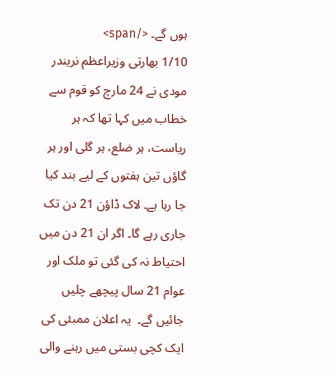ہوں گے۔ </span>
1/10 بھارتی وزیراعظم نریندر مودی نے 24 مارچ کو قوم سے خطاب میں کہا تھا کہ ہر ریاست، ہر ضلع، ہر گلی اور ہر گاؤں تین ہفتوں کے لیے بند کیا جا رہا ہے۔ لاک ڈاؤن 21 دن تک جاری رہے گا۔ اگر ان 21 دن میں احتیاط نہ کی گئی تو ملک اور عوام 21 سال پیچھے چلیں جائیں گے۔  یہ اعلان ممبئی کی ایک کچی بستی میں رہنے والی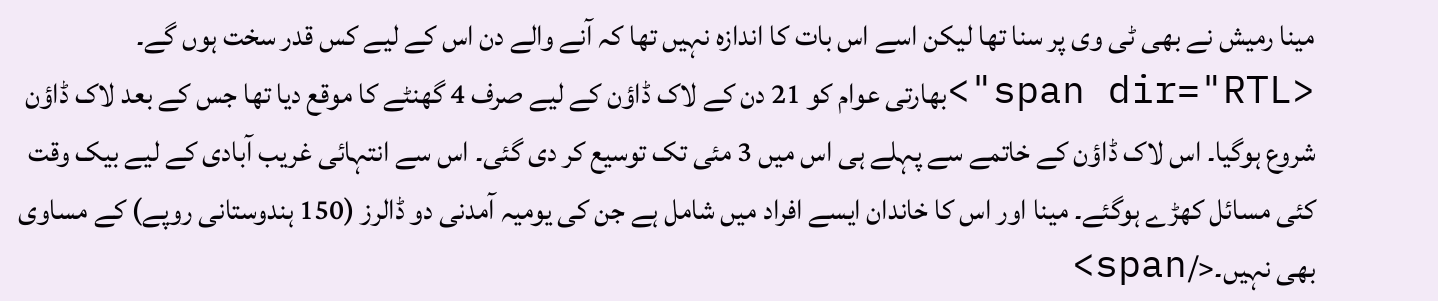مینا رمیش نے بھی ٹی وی پر سنا تھا لیکن اسے اس بات کا اندازہ نہیں تھا کہ آنے والے دن اس کے لیے کس قدر سخت ہوں گے۔
<span dir="RTL">بھارتی عوام کو 21 دن کے لاک ڈاؤن کے لیے صرف 4 گھنٹے کا موقع دیا تھا جس کے بعد لاک ڈاؤن شروع ہوگیا۔ اس لاک ڈاؤن کے خاتمے سے پہلے ہی اس میں 3 مئی تک توسیع کر دی گئی۔ اس سے انتہائی غریب آبادی کے لیے بیک وقت کئی مسائل کھڑے ہوگئے۔ مینا اور اس کا خاندان ایسے افراد میں شامل ہے جن کی یومیہ آمدنی دو ڈالرز (150 ہندوستانی روپے) کے مساوی بھی نہیں۔</span>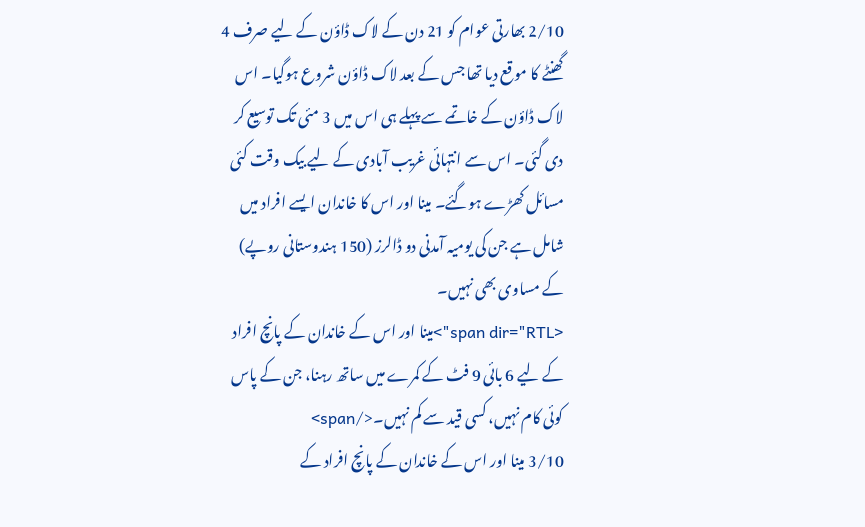2/10 بھارتی عوام کو 21 دن کے لاک ڈاؤن کے لیے صرف 4 گھنٹے کا موقع دیا تھا جس کے بعد لاک ڈاؤن شروع ہوگیا۔ اس لاک ڈاؤن کے خاتمے سے پہلے ہی اس میں 3 مئی تک توسیع کر دی گئی۔ اس سے انتہائی غریب آبادی کے لیے بیک وقت کئی مسائل کھڑے ہوگئے۔ مینا اور اس کا خاندان ایسے افراد میں شامل ہے جن کی یومیہ آمدنی دو ڈالرز (150 ہندوستانی روپے) کے مساوی بھی نہیں۔
<span dir="RTL">مینا اور اس کے خاندان کے پانچ افراد کے لیے 6 بائی 9 فٹ کے کمرے میں ساتھ رہنا، جن کے پاس کوئی کام نہیں، کسی قید سے کم نہیں۔</span>
3/10 مینا اور اس کے خاندان کے پانچ افراد کے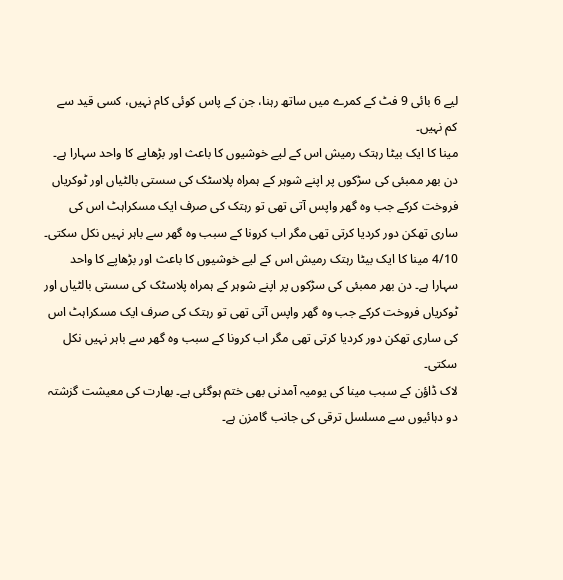لیے 6 بائی 9 فٹ کے کمرے میں ساتھ رہنا، جن کے پاس کوئی کام نہیں، کسی قید سے کم نہیں۔
مینا کا ایک بیٹا رہتک رمیش اس کے لیے خوشیوں کا باعث اور بڑھاپے کا واحد سہارا ہے۔ دن بھر ممبئی کی سڑکوں پر اپنے شوہر کے ہمراہ پلاسٹک کی سستی بالٹیاں اور ٹوکریاں فروخت کرکے جب وہ گھر واپس آتی تھی تو رہتک کی صرف ایک مسکراہٹ اس کی ساری تھکن دور کردیا کرتی تھی مگر اب کرونا کے سبب وہ گھر سے باہر نہیں نکل سکتی۔
4/10 مینا کا ایک بیٹا رہتک رمیش اس کے لیے خوشیوں کا باعث اور بڑھاپے کا واحد سہارا ہے۔ دن بھر ممبئی کی سڑکوں پر اپنے شوہر کے ہمراہ پلاسٹک کی سستی بالٹیاں اور ٹوکریاں فروخت کرکے جب وہ گھر واپس آتی تھی تو رہتک کی صرف ایک مسکراہٹ اس کی ساری تھکن دور کردیا کرتی تھی مگر اب کرونا کے سبب وہ گھر سے باہر نہیں نکل سکتی۔
لاک ڈاؤن کے سبب مینا کی یومیہ آمدنی بھی ختم ہوگئی ہے۔ بھارت کی معیشت گزشتہ دو دہائیوں سے مسلسل ترقی کی جانب گامزن ہے۔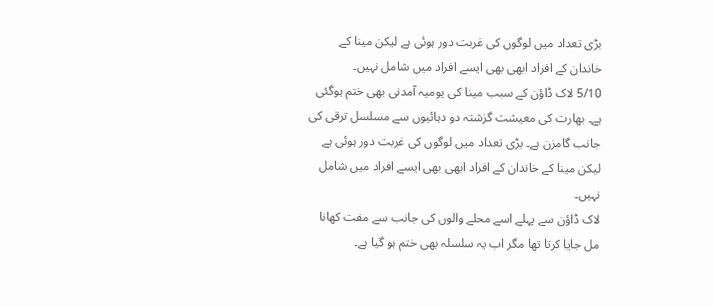بڑی تعداد میں لوگوں کی غربت دور ہوئی ہے لیکن مینا کے خاندان کے افراد ابھی بھی ایسے افراد میں شامل نہیں۔
5/10 لاک ڈاؤن کے سبب مینا کی یومیہ آمدنی بھی ختم ہوگئی ہے۔ بھارت کی معیشت گزشتہ دو دہائیوں سے مسلسل ترقی کی جانب گامزن ہے۔ بڑی تعداد میں لوگوں کی غربت دور ہوئی ہے لیکن مینا کے خاندان کے افراد ابھی بھی ایسے افراد میں شامل نہیں۔
لاک ڈاؤن سے پہلے اسے محلے والوں کی جانب سے مفت کھانا مل جایا کرتا تھا مگر اب یہ سلسلہ بھی ختم ہو گیا ہے۔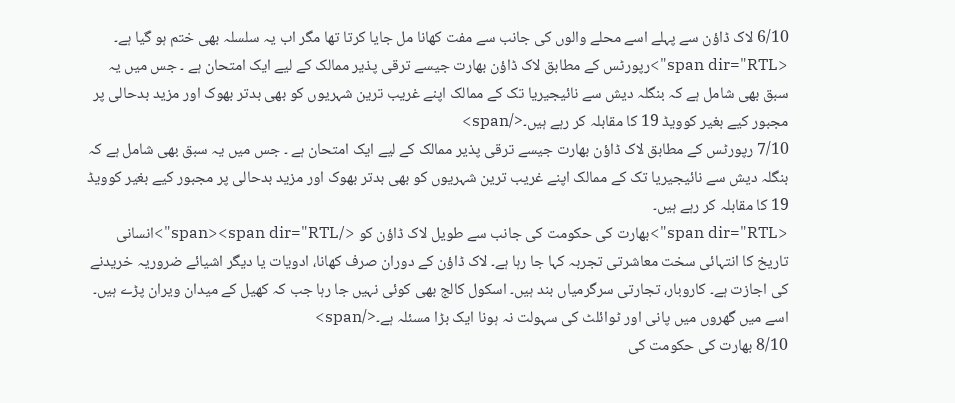6/10 لاک ڈاؤن سے پہلے اسے محلے والوں کی جانب سے مفت کھانا مل جایا کرتا تھا مگر اب یہ سلسلہ بھی ختم ہو گیا ہے۔
<span dir="RTL">رپورٹس کے مطابق لاک ڈاؤن بھارت جیسے ترقی پذیر ممالک کے لیے ایک امتحان ہے ۔ جس میں یہ سبق بھی شامل ہے کہ بنگلہ دیش سے نائیجیریا تک کے ممالک اپنے غریب ترین شہریوں کو بھی بدتر بھوک اور مزید بدحالی پر مجبور کیے بغیر کوویڈ 19 کا مقابلہ کر رہے ہیں۔</span>
7/10 رپورٹس کے مطابق لاک ڈاؤن بھارت جیسے ترقی پذیر ممالک کے لیے ایک امتحان ہے ۔ جس میں یہ سبق بھی شامل ہے کہ بنگلہ دیش سے نائیجیریا تک کے ممالک اپنے غریب ترین شہریوں کو بھی بدتر بھوک اور مزید بدحالی پر مجبور کیے بغیر کوویڈ 19 کا مقابلہ کر رہے ہیں۔
<span dir="RTL">بھارت کی حکومت کی جانب سے طویل لاک ڈاؤن کو </span><span dir="RTL">انسانی تاریخ کا انتہائی سخت معاشرتی تجربہ کہا جا رہا ہے۔ لاک ڈاؤن کے دوران صرف کھانا، ادویات یا دیگر اشیائے ضروریہ خریدنے کی اجازت ہے۔ کاروبار، تجارتی سرگرمیاں بند ہیں۔ اسکول کالج بھی کوئی نہیں جا رہا جب کہ کھیل کے میدان ویران پڑے ہیں۔ اسے میں گھروں میں پانی اور ٹوائلٹ کی سہولت نہ ہونا ایک بڑا مسئلہ ہے۔</span>
8/10 بھارت کی حکومت کی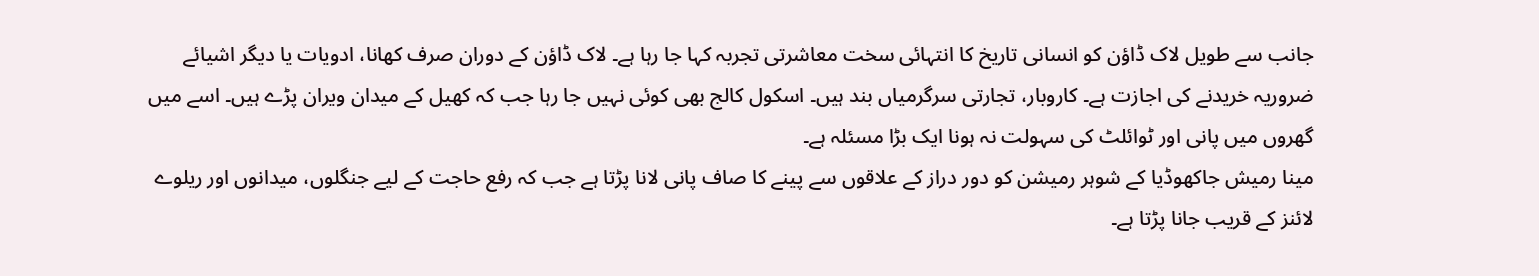جانب سے طویل لاک ڈاؤن کو انسانی تاریخ کا انتہائی سخت معاشرتی تجربہ کہا جا رہا ہے۔ لاک ڈاؤن کے دوران صرف کھانا، ادویات یا دیگر اشیائے ضروریہ خریدنے کی اجازت ہے۔ کاروبار، تجارتی سرگرمیاں بند ہیں۔ اسکول کالج بھی کوئی نہیں جا رہا جب کہ کھیل کے میدان ویران پڑے ہیں۔ اسے میں گھروں میں پانی اور ٹوائلٹ کی سہولت نہ ہونا ایک بڑا مسئلہ ہے۔
مینا رمیش جاکھوڈیا کے شوہر رمیشن کو دور دراز کے علاقوں سے پینے کا صاف پانی لانا پڑتا ہے جب کہ رفع حاجت کے لیے جنگلوں، میدانوں اور ریلوے لائنز کے قریب جانا پڑتا ہے۔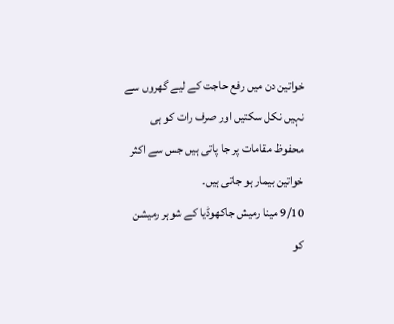خواتین دن میں رفع حاجت کے لیے گھروں سے نہیں نکل سکتیں اور صرف رات کو ہی محفوظ مقامات پر جا پاتی ہیں جس سے اکثر خواتین بیمار ہو جاتی ہیں۔
9/10 مینا رمیش جاکھوڈیا کے شوہر رمیشن کو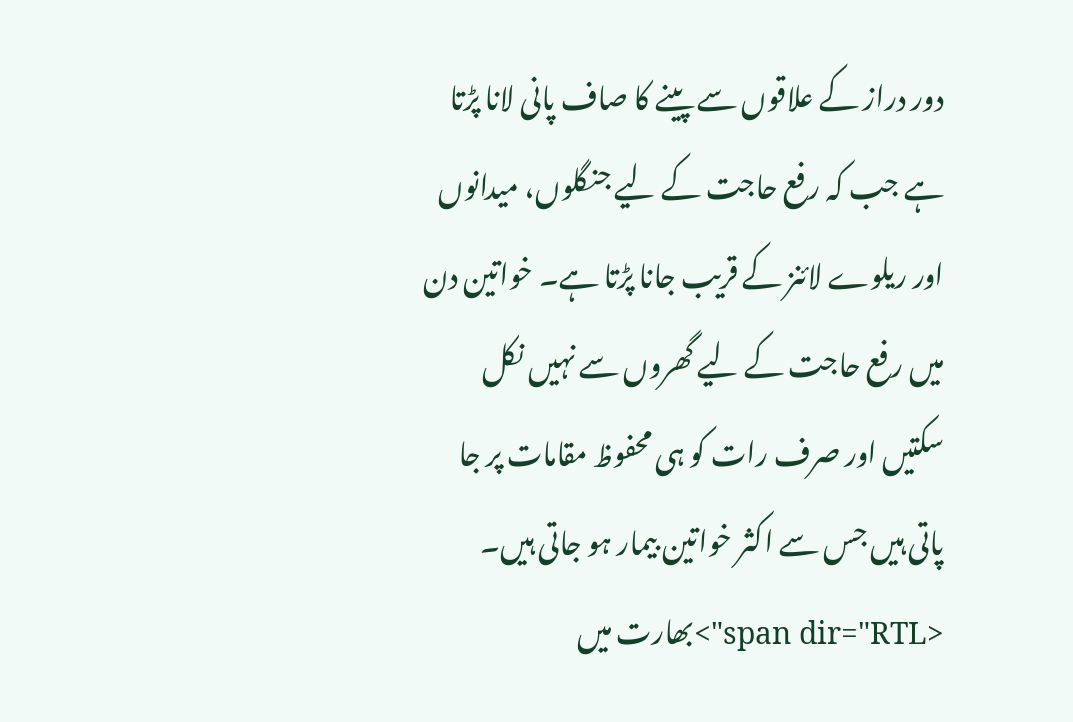دور دراز کے علاقوں سے پینے کا صاف پانی لانا پڑتا ہے جب کہ رفع حاجت کے لیے جنگلوں، میدانوں اور ریلوے لائنز کے قریب جانا پڑتا ہے۔ خواتین دن میں رفع حاجت کے لیے گھروں سے نہیں نکل سکتیں اور صرف رات کو ہی محفوظ مقامات پر جا پاتی ہیں جس سے اکثر خواتین بیمار ہو جاتی ہیں۔
<span dir="RTL">بھارت میں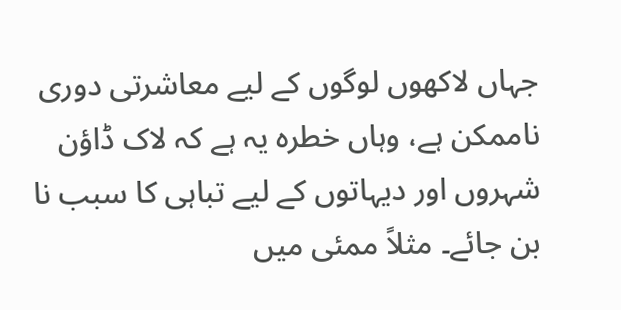جہاں لاکھوں لوگوں کے لیے معاشرتی دوری ناممکن ہے، وہاں خطرہ یہ ہے کہ لاک ڈاؤن شہروں اور دیہاتوں کے لیے تباہی کا سبب نا بن جائے۔ مثلاً ممئی میں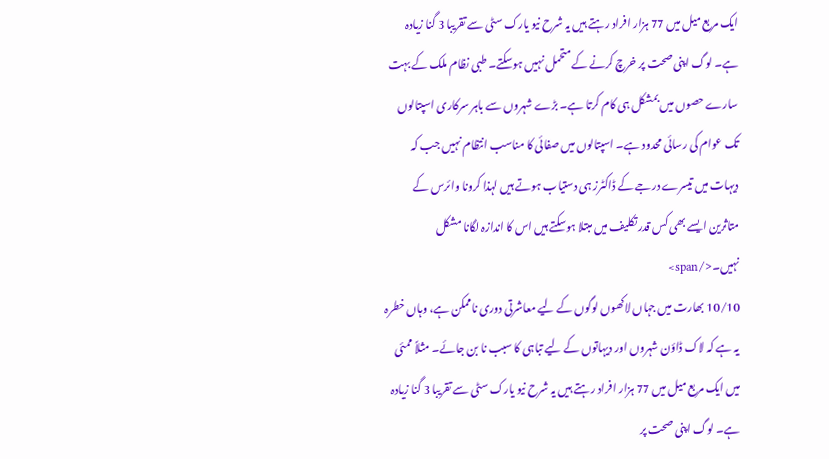ایک مربع میل میں 77 ہزار افراد رہتے ہیں یہ شرح نیو یارک سٹی سے تقریبا 3 گنا زیادہ ہے۔ لوگ اپنی صحت پر خرچ کرنے کے متحمل نہیں ہوسکتے۔ طبی نظام ملک کے بہت سارے حصوں میں بمشکل ہی کام کرتا ہے۔ بڑے شہروں سے باہر سرکاری اسپتالوں تک عوام کی رسائی محدود ہے۔ اسپتالوں میں صفائی کا مناسب انتظام نہیں جب کہ دیہات میں تیسرے درجے کے ڈاکٹرز ہی دستیاب ہوتے ہیں لہذا کرونا وائرس کے متاثرین ایسے بھی کس قدر تکلیف میں مبتلا ہوسکتے ہیں اس کا اندازہ لگانا مشکل نہیں۔</span>
10/10 بھارت میں جہاں لاکھوں لوگوں کے لیے معاشرتی دوری ناممکن ہے، وہاں خطرہ یہ ہے کہ لاک ڈاؤن شہروں اور دیہاتوں کے لیے تباہی کا سبب نا بن جائے۔ مثلاً ممئی میں ایک مربع میل میں 77 ہزار افراد رہتے ہیں یہ شرح نیو یارک سٹی سے تقریبا 3 گنا زیادہ ہے۔ لوگ اپنی صحت پر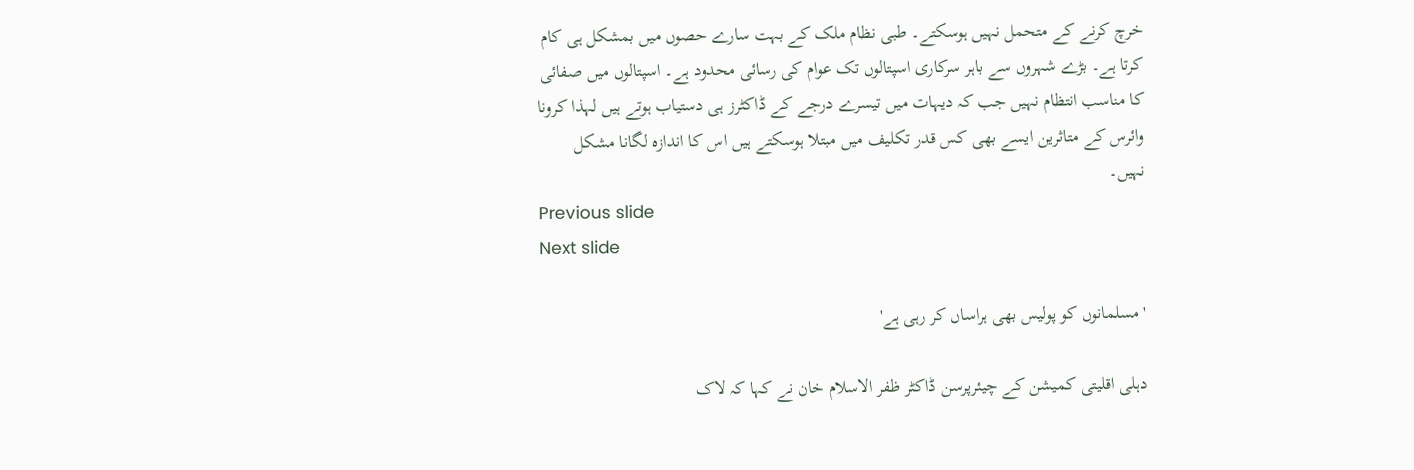خرچ کرنے کے متحمل نہیں ہوسکتے۔ طبی نظام ملک کے بہت سارے حصوں میں بمشکل ہی کام کرتا ہے۔ بڑے شہروں سے باہر سرکاری اسپتالوں تک عوام کی رسائی محدود ہے۔ اسپتالوں میں صفائی کا مناسب انتظام نہیں جب کہ دیہات میں تیسرے درجے کے ڈاکٹرز ہی دستیاب ہوتے ہیں لہذا کرونا وائرس کے متاثرین ایسے بھی کس قدر تکلیف میں مبتلا ہوسکتے ہیں اس کا اندازہ لگانا مشکل نہیں۔
Previous slide
Next slide

'مسلمانوں کو پولیس بھی ہراساں کر رہی ہے'

دہلی اقلیتی کمیشن کے چیئرپرسن ڈاکٹر ظفر الاسلام خان نے کہا کہ لاک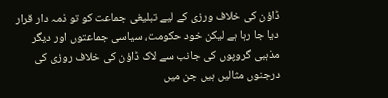ڈاؤن کی خلاف ورزی کے لیے تبلیغی جماعت کو تو ذمہ دار قرار دیا جا رہا ہے لیکن خود حکومت، سیاسی جماعتوں اور دیگر مذہبی گروپوں کی جانب سے لاک ڈاؤن کی خلاف روزی کی درجنوں مثالیں ہیں جن میں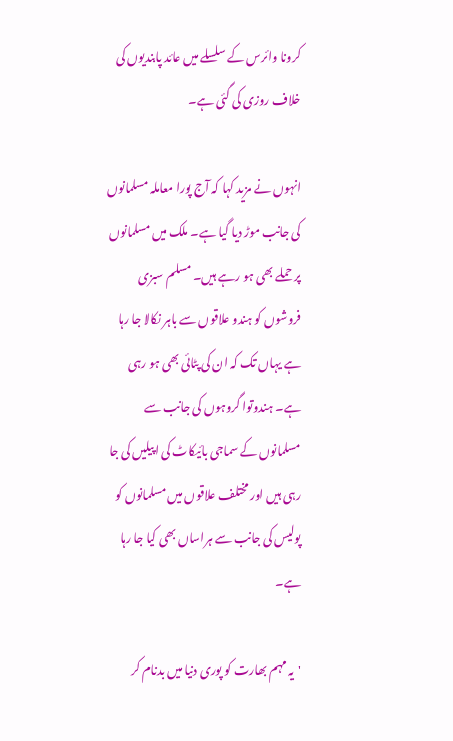کرونا وائرس کے سلسلے میں عائد پابندیوں کی خلاف روزی کی گئی ہے۔

انہوں نے مزید کہا کہ آج پورا معاملہ مسلمانوں کی جانب موڑ دیا گیا ہے۔ ملک میں مسلمانوں پر حملے بھی ہو رہے ہیں۔ مسلم سبزی فروشوں کو ہندو علاقوں سے باہر نکالا جا رہا ہے یہاں تک کہ ان کی پٹائی بھی ہو رہی ہے۔ ہندوتوا گروہوں کی جانب سے مسلمانوں کے سماجی بائیکاٹ کی اپیلیں کی جا رہی ہیں اور مختلف علاقوں میں مسلمانوں کو پولیس کی جانب سے ہراساں بھی کیا جا رہا ہے۔

'یہ مہم بھارت کو پوری دنیا میں بدنام کر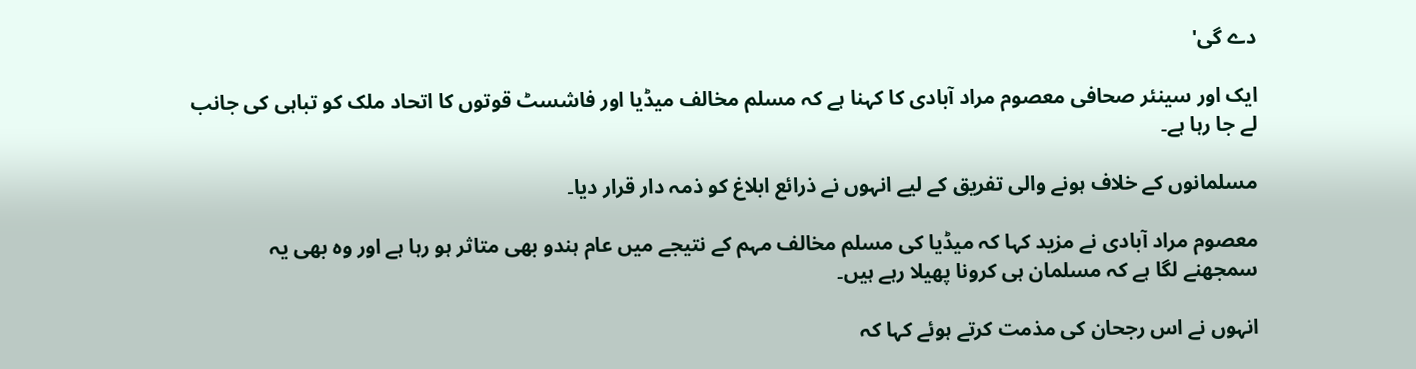دے گی'

ایک اور سینئر صحافی معصوم مراد آبادی کا کہنا ہے کہ مسلم مخالف میڈیا اور فاشسٹ قوتوں کا اتحاد ملک کو تباہی کی جانب لے جا رہا ہے۔

مسلمانوں کے خلاف ہونے والی تفریق کے لیے انہوں نے ذرائع ابلاغ کو ذمہ دار قرار دیا۔

معصوم مراد آبادی نے مزید کہا کہ میڈیا کی مسلم مخالف مہم کے نتیجے میں عام ہندو بھی متاثر ہو رہا ہے اور وہ بھی یہ سمجھنے لگا ہے کہ مسلمان ہی کرونا پھیلا رہے ہیں۔

انہوں نے اس رجحان کی مذمت کرتے ہوئے کہا کہ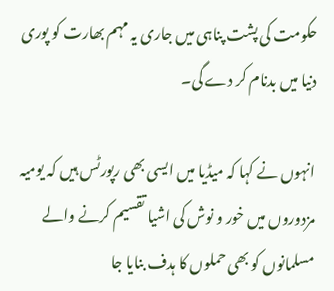حکومت کی پشت پناہی میں جاری یہ مہم بھارت کو پوری دنیا میں بدنام کر دے گی۔

انہوں نے کہا کہ میڈیا میں ایسی بھی رپورٹس ہیں کہ یومیہ مزدوروں میں خور و نوش کی اشیا تقسیم کرنے والے مسلمانوں کو بھی حملوں کا ہدف بنایا جا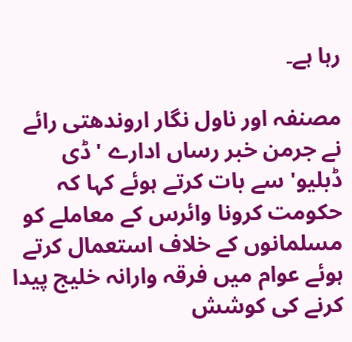رہا ہے۔

مصنفہ اور ناول نگار اروندھتی رائے نے جرمن خبر رساں ادارے 'ڈی ڈبلیو' سے بات کرتے ہوئے کہا کہ حکومت کرونا وائرس کے معاملے کو مسلمانوں کے خلاف استعمال کرتے ہوئے عوام میں فرقہ وارانہ خلیج پیدا کرنے کی کوشش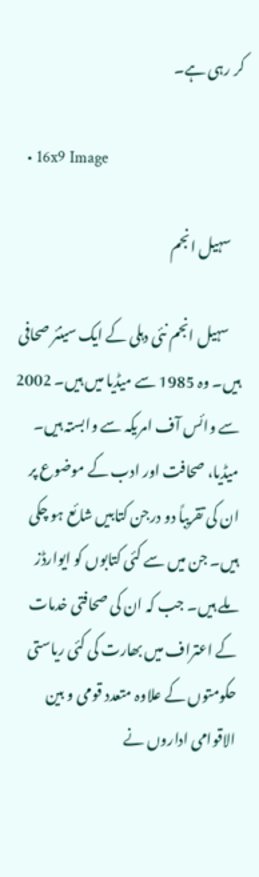کر رہی ہے۔

  • 16x9 Image

    سہیل انجم

    سہیل انجم نئی دہلی کے ایک سینئر صحافی ہیں۔ وہ 1985 سے میڈیا میں ہیں۔ 2002 سے وائس آف امریکہ سے وابستہ ہیں۔ میڈیا، صحافت اور ادب کے موضوع پر ان کی تقریباً دو درجن کتابیں شائع ہو چکی ہیں۔ جن میں سے کئی کتابوں کو ایوارڈز ملے ہیں۔ جب کہ ان کی صحافتی خدمات کے اعتراف میں بھارت کی کئی ریاستی حکومتوں کے علاوہ متعدد قومی و بین الاقوامی اداروں نے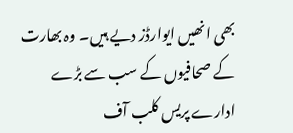بھی انھیں ایوارڈز دیے ہیں۔ وہ بھارت کے صحافیوں کے سب سے بڑے ادارے پریس کلب آف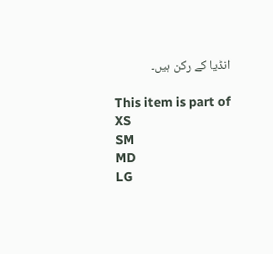انڈیا کے رکن ہیں۔

This item is part of
XS
SM
MD
LG